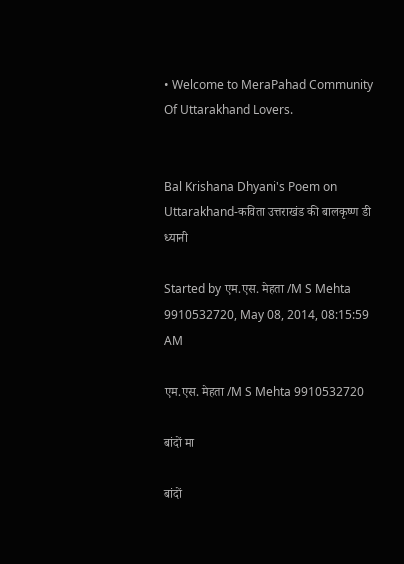• Welcome to MeraPahad Community Of Uttarakhand Lovers.


Bal Krishana Dhyani's Poem on Uttarakhand-कविता उत्तराखंड की बालकृष्ण डी ध्यानी

Started by एम.एस. मेहता /M S Mehta 9910532720, May 08, 2014, 08:15:59 AM

एम.एस. मेहता /M S Mehta 9910532720

बांदों मा

बांदों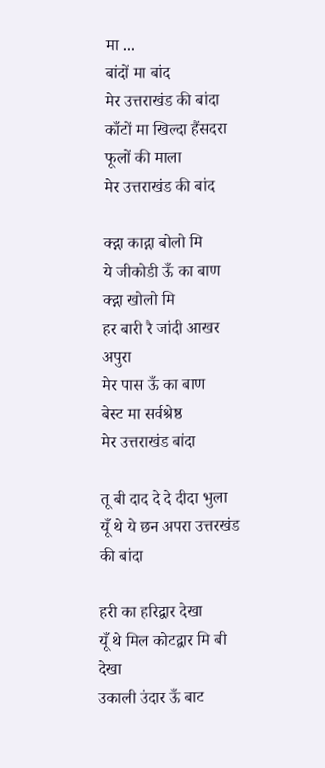मा ...
बांदों मा बांद
मेर उत्तराखंड की बांदा
काँटों मा खिल्दा हैंसदरा फूलों की माला
मेर उत्तराखंड की बांद

क्द्गा काद्गा बोलो मि
ये जीकोडी ऊँ का बाण क्द्गा खोलो मि
हर बारी रै जांदी आखर अपुरा
मेर पास ऊँ का बाण
बेस्ट मा सर्वश्रेष्ठ
मेर उत्तराखंड बांदा

तू बी दाद दे दे दीदा भुला
यूँ थे ये छन अपरा उत्तरखंड की बांदा

हरी का हरिद्वार देखा
यूँ थे मिल कोटद्वार मि बी देखा
उकाली उंदार ऊँ बाट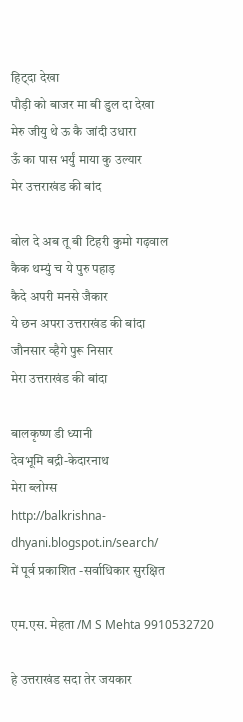हिट्दा देखा
पौड़ी को बाजर मा बी डुल दा देखा
मेरु जीयु थे ऊ कै जांदी उधारा
ऊँ का पास भर्युं माया कु उल्यार
मेर उत्तराखंड की बांद

बोल दे अब तू बी टिहरी कुमो गढ़वाल
कैक थम्युं च ये पुरु पहाड़
कैदे अपरी मनसे जैकार
ये छन अपरा उत्तराखंड की बांदा
जौनसार व्हैगे पुरू निसार
मेरा उत्तराखंड की बांदा

बालकृष्ण डी ध्यानी
देवभूमि बद्री-केदारनाथ
मेरा ब्लोग्स
http://balkrishna-dhyani.blogspot.in/search/
में पूर्व प्रकाशित -सर्वाधिकार सुरक्षित

एम.एस. मेहता /M S Mehta 9910532720

हे उत्तराखंड सदा तेर जयकार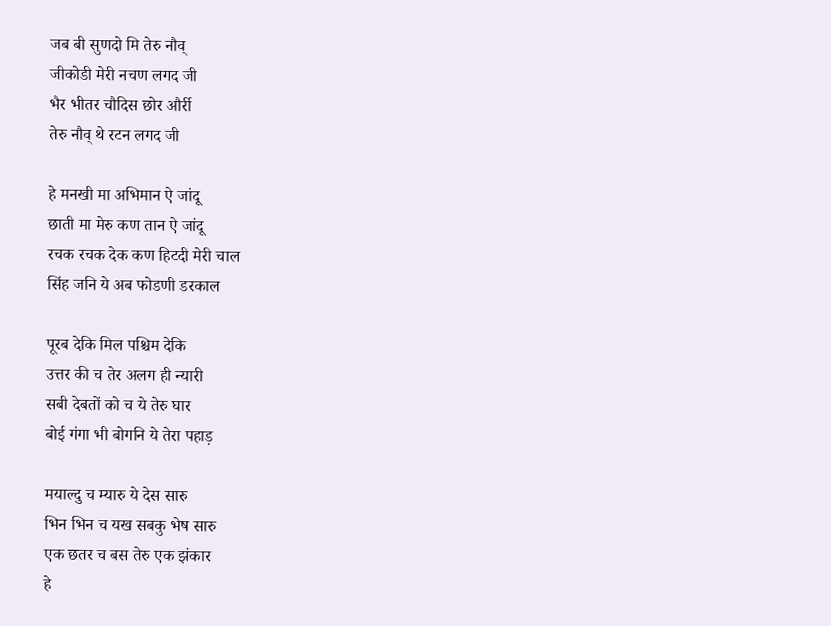जब बी सुणदो मि तेरु नौव्
जीकोडी मेरी नचण लगद जी
भैर भीतर चौदिस छोर और्री
तेरु नौव् थे रटन लगद जी

हे मनखी मा अभिमान ऐ जांदू
छाती मा मेरु कण तान ऐ जांदू
रचक रचक देक कण हिटदी मेरी चाल
सिंह जनि ये अब फोडणी डरकाल

पूरब देकि मिल पश्चिम देकि
उत्तर की च तेर अलग ही न्यारी
सबी देबतों को च ये तेरु घार
बोई गंगा भी बोगनि ये तेरा पहाड़

मयाल्दु च म्यारु ये देस सारु
भिन भिन च यख सबकु भेष सारु
एक छतर च बस तेरु एक झंकार
हे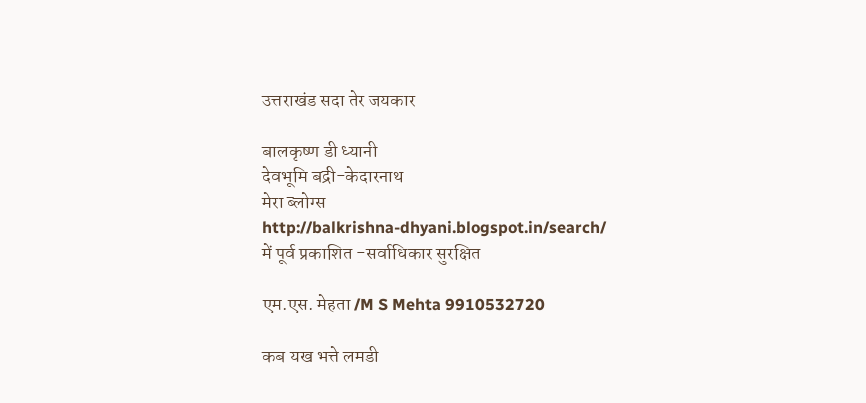उत्तराखंड सदा तेर जयकार

बालकृष्ण डी ध्यानी
देवभूमि बद्री-केदारनाथ
मेरा ब्लोग्स
http://balkrishna-dhyani.blogspot.in/search/
में पूर्व प्रकाशित -सर्वाधिकार सुरक्षित

एम.एस. मेहता /M S Mehta 9910532720

कब यख भत्ते लमडी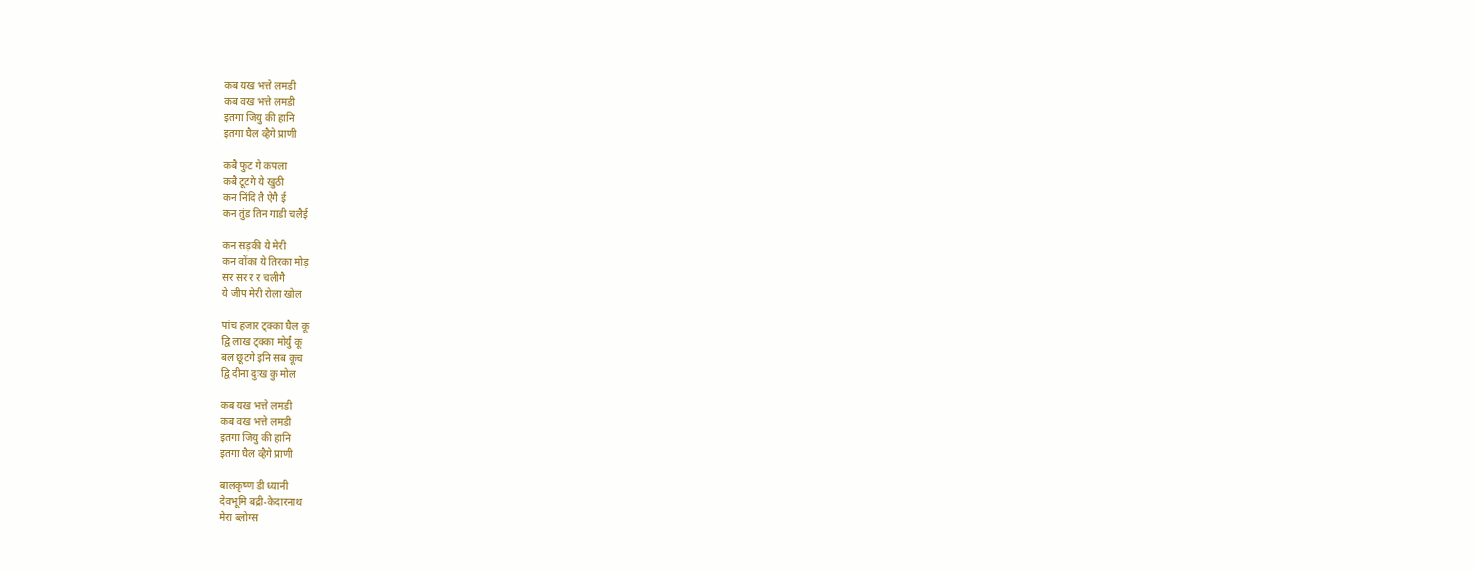कब यख भत्ते लमडी
कब वख भत्ते लमडी
इतगा जियु की हानि
इतगा घैल व्हैगे प्राणी

कबै फुट गे कपला
कबै टूटगे ये खुठी
कन निंदि तै ऐगै ई
कन तुंड तिन गाडी चलैई

कन सड़की ये मेरी
कन वोंका ये तिरका मोड़
सर सर र र चलीगै
ये जीप मेरी रोला खोल

पांच हजार ट्क्का घैल कू
द्वि लाख ट्क्का मोर्युं कू
बल छूटगे इनि सब कूच
द्वि दीना दुःख कु मोल

कब यख भत्ते लमडी
कब वख भत्ते लमडी
इतगा जियु की हानि
इतगा घैल व्हैगे प्राणी

बालकृष्ण डी ध्यानी
देवभूमि बद्री-केदारनाथ
मेरा ब्लोग्स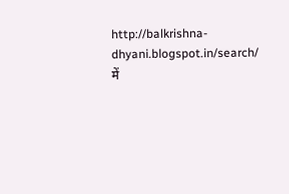http://balkrishna-dhyani.blogspot.in/search/
में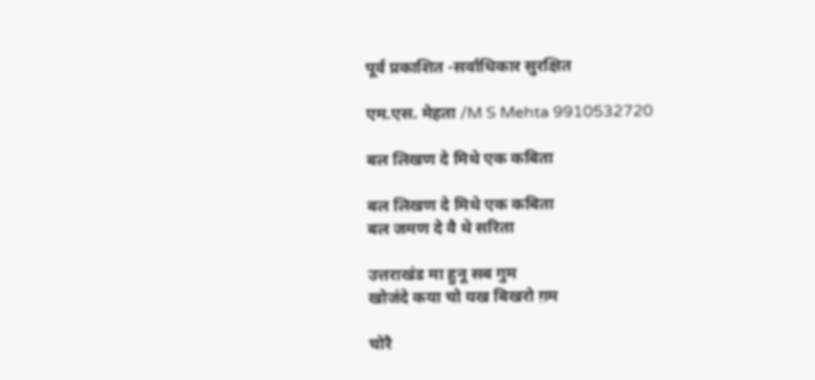पूर्व प्रकाशित -सर्वाधिकार सुरक्षित

एम.एस. मेहता /M S Mehta 9910532720

बल लिखण दे मिथे एक कबिता

बल लिखण दे मिथे एक कबिता
बल जमण दे वै थे सरिता

उत्तराखंड मा हुनू सब गुम
खोजंदे कया चो यख बिखरो ग़म

चोरै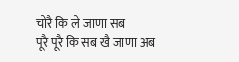चोरै कि ले जाणा सब
पूरै पूरै कि सब खै जाणा अब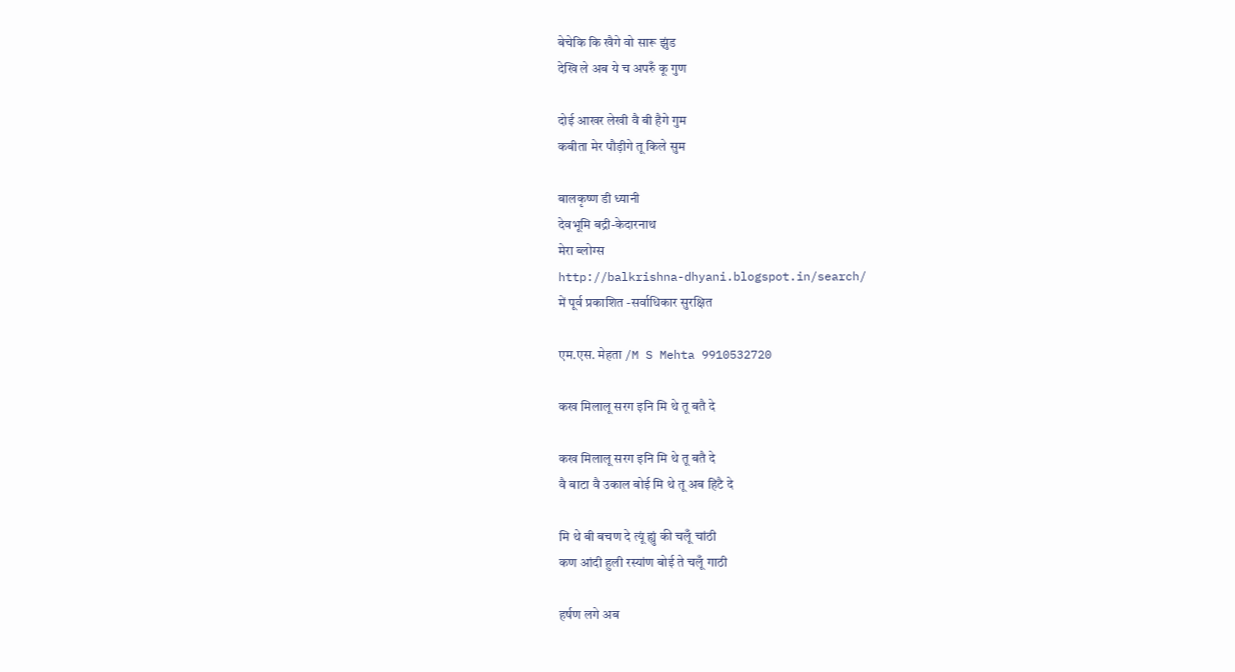बेचेकि कि खैगे वो सारू झुंड
देखि ले अब ये च अपरुँ कू गुण

दोई आखर लेखी वै बी हैगे गुम
कबीता मेर पौड़ीगे तू किले सुम

बालकृष्ण डी ध्यानी
देवभूमि बद्री-केदारनाथ
मेरा ब्लोग्स
http://balkrishna-dhyani.blogspot.in/search/
में पूर्व प्रकाशित -सर्वाधिकार सुरक्षित

एम.एस. मेहता /M S Mehta 9910532720

कख मिलालू सरग इनि मि थे तू बतै दे

कख मिलालू सरग इनि मि थे तू बतै दे
वै बाटा वै उकाल बोई मि थे तू अब हिटै दे

मि थे बी बचण दे त्यूं ह्युं की चलूँ चांठी
कण आंदी हुली रस्यांण बोई ते चलूँ गाठी

हर्षण लगे अब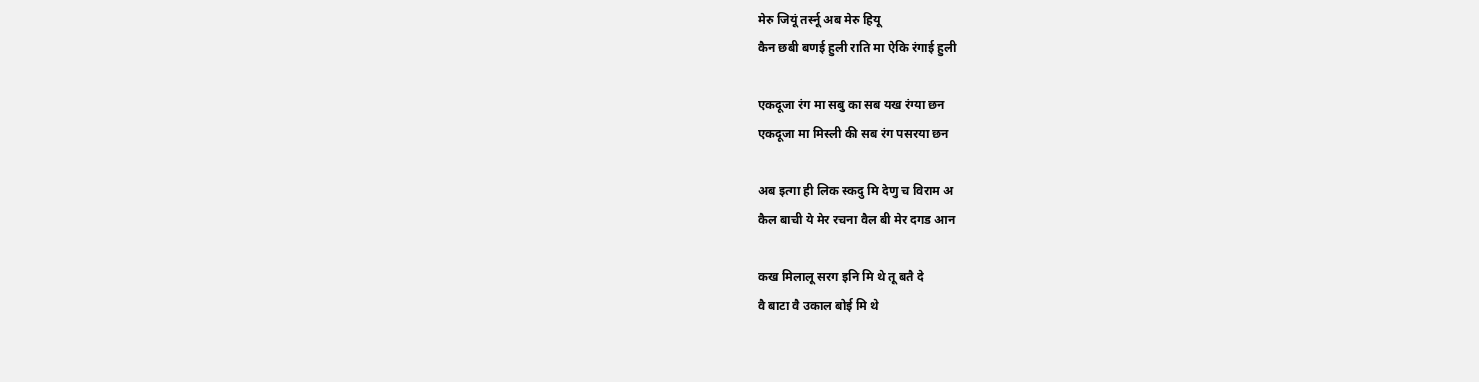मेरु जियूं तर्स्नू अब मेरु हियू
कैन छबी बणई हुली राति मा ऐकि रंगाई हुली

एकदूजा रंग मा सबु का सब यख रंग्या छन
एकदूजा मा मिस्ली की सब रंग पसरया छन

अब इत्गा ही लिक स्कदु मि देणु च विराम अ
कैल बाची ये मेर रचना वैल बी मेर दगड आन

कख मिलालू सरग इनि मि थे तू बतै दे
वै बाटा वै उकाल बोई मि थे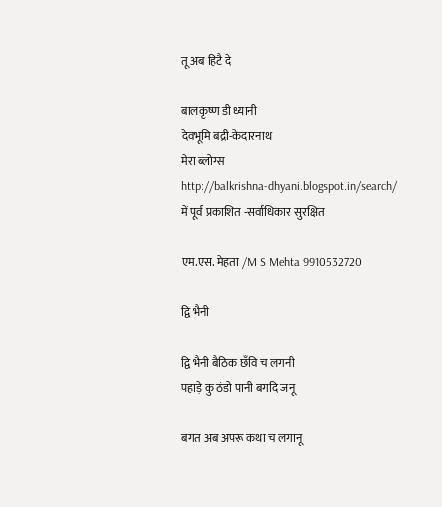तू अब हिटै दे

बालकृष्ण डी ध्यानी
देवभूमि बद्री-केदारनाथ
मेरा ब्लोग्स
http://balkrishna-dhyani.blogspot.in/search/
में पूर्व प्रकाशित -सर्वाधिकार सुरक्षित

एम.एस. मेहता /M S Mehta 9910532720

द्वि भैनी

द्वि भैनी बैठिक छँवि च लगनी
पहाड़े कु ठंडो पानी बगदि जनू

बगत अब अपरू कथा च लगानू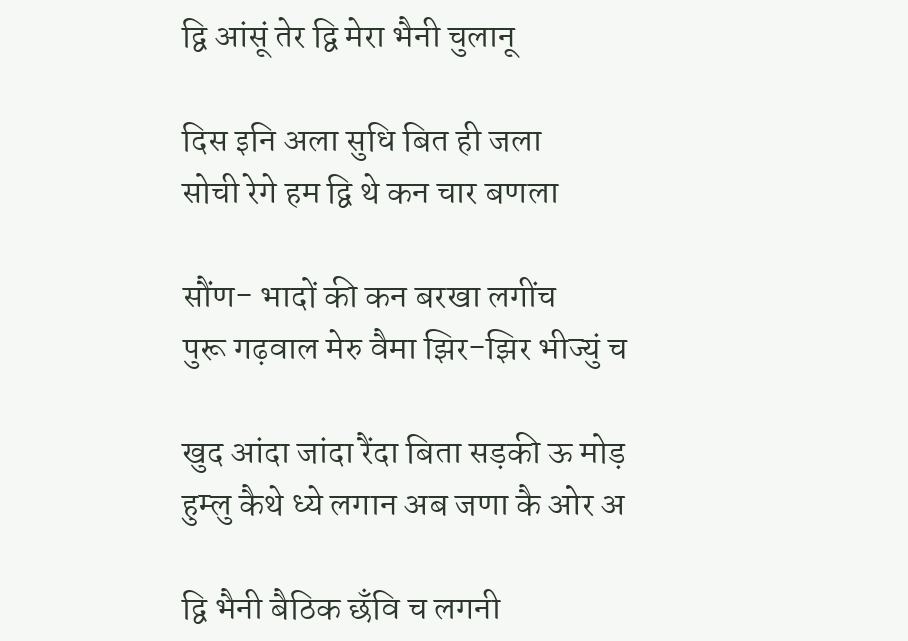द्वि आंसूं तेर द्वि मेरा भैनी चुलानू

दिस इनि अला सुधि बित ही जला
सोची रेगे हम द्वि थे कन चार बणला

सौंण- भादों की कन बरखा लगींच
पुरू गढ़वाल मेरु वैमा झिर-झिर भीज्युं च

खुद आंदा जांदा रैंदा बिता सड़की ऊ मोड़
हुम्लु कैथे ध्ये लगान अब जणा कै ओर अ

द्वि भैनी बैठिक छँवि च लगनी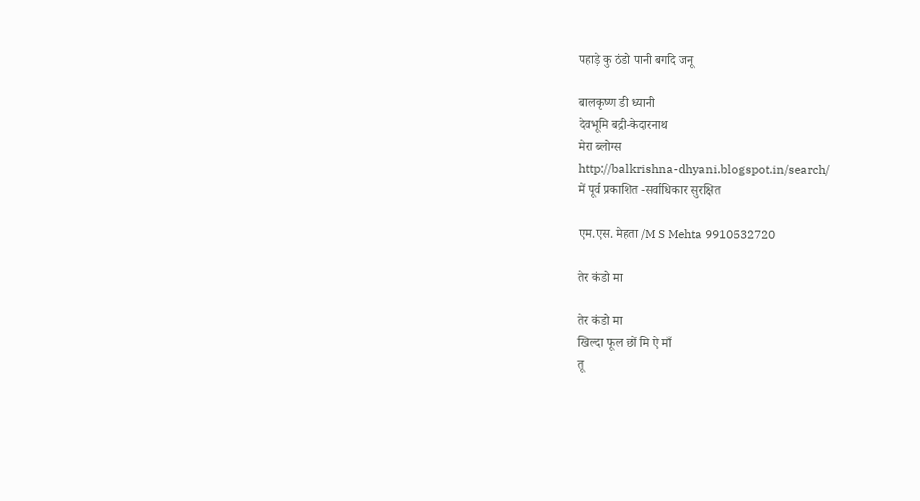पहाड़े कु ठंडो पानी बगदि जनू

बालकृष्ण डी ध्यानी
देवभूमि बद्री-केदारनाथ
मेरा ब्लोग्स
http://balkrishna-dhyani.blogspot.in/search/
में पूर्व प्रकाशित -सर्वाधिकार सुरक्षित

एम.एस. मेहता /M S Mehta 9910532720

तेर कंडो मा

तेर कंडो मा
खिल्दा फूल छों मि ऐ माँ
तू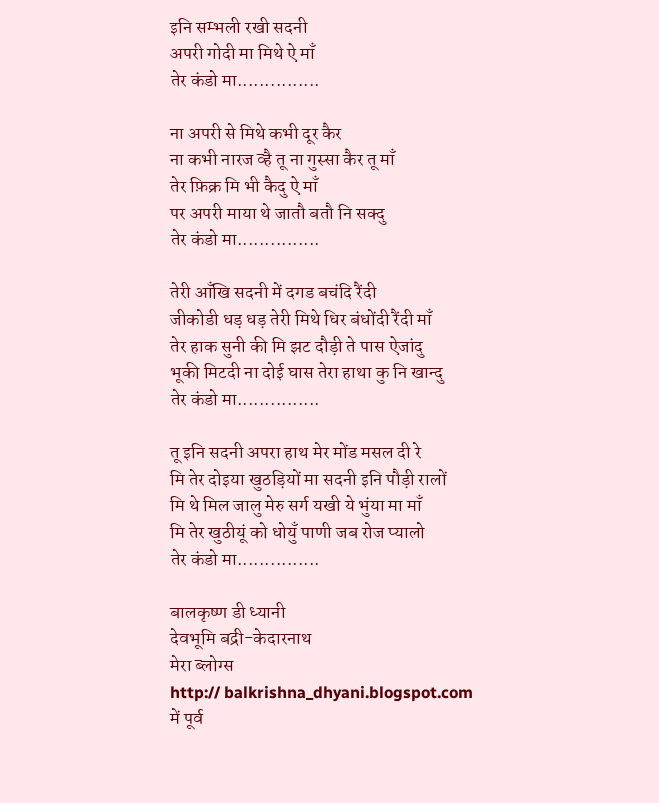इनि सम्भली रखी सदनी
अपरी गोदी मा मिथे ऐ माँ
तेर कंडो मा...............

ना अपरी से मिथे कभी दूर कैर
ना कभी नारज व्है तू ना गुस्सा कैर तू माँ
तेर फ़िक्र मि भी कैदु ऐ माँ
पर अपरी माया थे जातौ बतौ नि सक्दु
तेर कंडो मा...............

तेरी आँखि सदनी में दगड बचंदि रैंदी
जीकोडी धड़ धड़ तेरी मिथे धिर बंधोंदी रैंदी माँ
तेर हाक सुनी की मि झट दौड़ी ते पास ऐजांदु
भूकी मिटदी ना दोई घास तेरा हाथा कु नि खान्दु
तेर कंडो मा...............

तू इनि सदनी अपरा हाथ मेर मोंड मसल दी रे
मि तेर दोइया खुठड़ियों मा सदनी इनि पौड़ी रालों
मि थे मिल जालु मेरु सर्ग यखी ये भुंया मा माँ
मि तेर खुठीयूं को धोयुँ पाणी जब रोज प्यालो
तेर कंडो मा...............

बालकृष्ण डी ध्यानी
देवभूमि बद्री-केदारनाथ
मेरा ब्लोग्स
http:// balkrishna_dhyani.blogspot.com
में पूर्व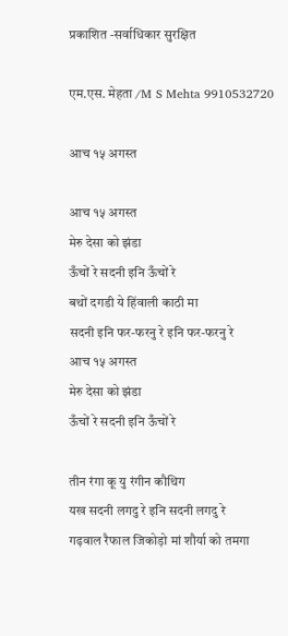प्रकाशित -सर्वाधिकार सुरक्षित

एम.एस. मेहता /M S Mehta 9910532720

आच १५ अगस्त

आच १५ अगस्त
मेरु देसा को झंडा
ऊँचों रे सदनी इनि ऊँचों रे
बथों दगडी ये हिंवाली काठी मा
सदनी इनि फर-फरनु रे इनि फर-फरनु रे
आच १५ अगस्त
मेरु देसा को झंडा
ऊँचों रे सदनी इनि ऊँचों रे

तीन रंगा कू यु रंगीन कौथिग
यख सदनी लगदु रे इनि सदनी लगदु रे
गढ़वाल रैफाल जिकोड़ो मां शौर्या को तमगा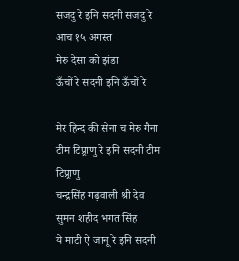सजदु रे इनि सदनी सजदु रे
आच १५ अगस्त
मेरु देसा को झंडा
ऊँचों रे सदनी इनि ऊँचों रे

मेर हिन्द की सेना च मेरु गैना
टीम टिप्र्राणु रे इनि सदनी टीम टिप्र्राणु
चन्द्रसिंह गढ़वाली श्री देव सुमन शहीद भगत सिंह
ये माटी ऐ जानू रे इनि सदनी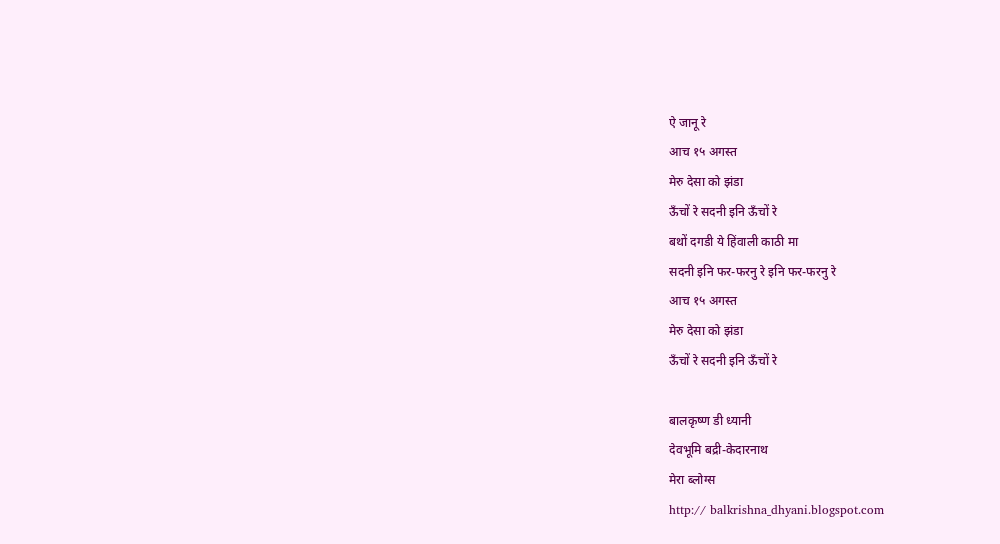ऐ जानू रे
आच १५ अगस्त
मेरु देसा को झंडा
ऊँचों रे सदनी इनि ऊँचों रे
बथों दगडी ये हिंवाली काठी मा
सदनी इनि फर-फरनु रे इनि फर-फरनु रे
आच १५ अगस्त
मेरु देसा को झंडा
ऊँचों रे सदनी इनि ऊँचों रे

बालकृष्ण डी ध्यानी
देवभूमि बद्री-केदारनाथ
मेरा ब्लोग्स
http:// balkrishna_dhyani.blogspot.com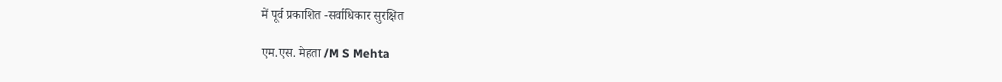में पूर्व प्रकाशित -सर्वाधिकार सुरक्षित

एम.एस. मेहता /M S Mehta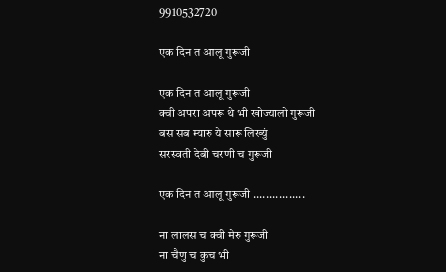9910532720

एक दिन त आलू गुरूजी

एक दिन त आलू गुरूजी
क्वी अपरा अपरू थे भी खोज्यालो गुरूजी
बस सब म्यारु ये सारू लिख्युं
सरस्वती देबी चरणी च गुरूजी

एक दिन त आलू गुरूजी ................

ना लालस च क्वी मेरु गुरूजी
ना चैणु च कुच भी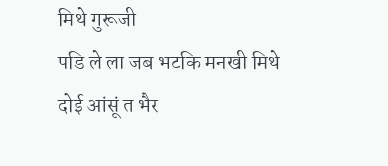मिथे गुरूजी
पडि ले ला जब भटकि मनखी मिथे
दोई आंसूं त भैर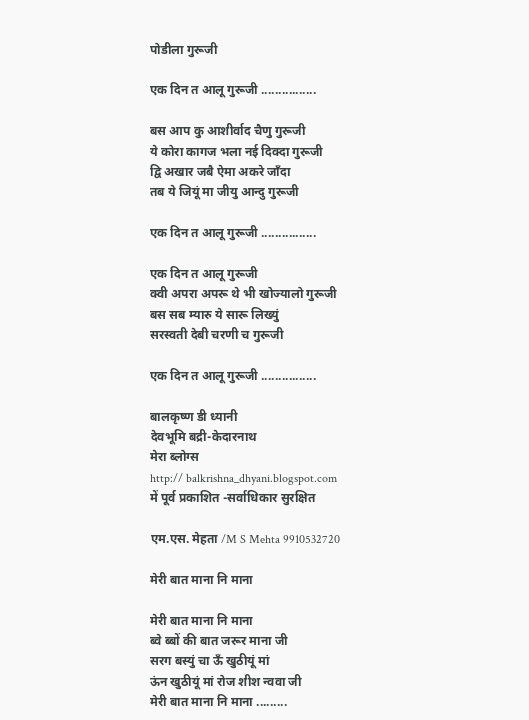पोडीला गुरूजी

एक दिन त आलू गुरूजी ................

बस आप कु आशीर्वाद चैणु गुरूजी
ये कोरा कागज भला नई दिक्दा गुरूजी
द्वि अखार जबै ऐमा अकरे जाँदा
तब ये जियूं मा जीयु आन्दु गुरूजी

एक दिन त आलू गुरूजी ................

एक दिन त आलू गुरूजी
क्वी अपरा अपरू थे भी खोज्यालो गुरूजी
बस सब म्यारु ये सारू लिख्युं
सरस्वती देबी चरणी च गुरूजी

एक दिन त आलू गुरूजी ................

बालकृष्ण डी ध्यानी
देवभूमि बद्री-केदारनाथ
मेरा ब्लोग्स
http:// balkrishna_dhyani.blogspot.com
में पूर्व प्रकाशित -सर्वाधिकार सुरक्षित

एम.एस. मेहता /M S Mehta 9910532720

मेरी बात माना नि माना

मेरी बात माना नि माना
ब्वे ब्बों की बात जरूर माना जी
सरग बस्युं चा ऊँ खुठीयूं मां
ऊंन खुठीयूं मां रोज शीश न्ववा जी
मेरी बात माना नि माना .........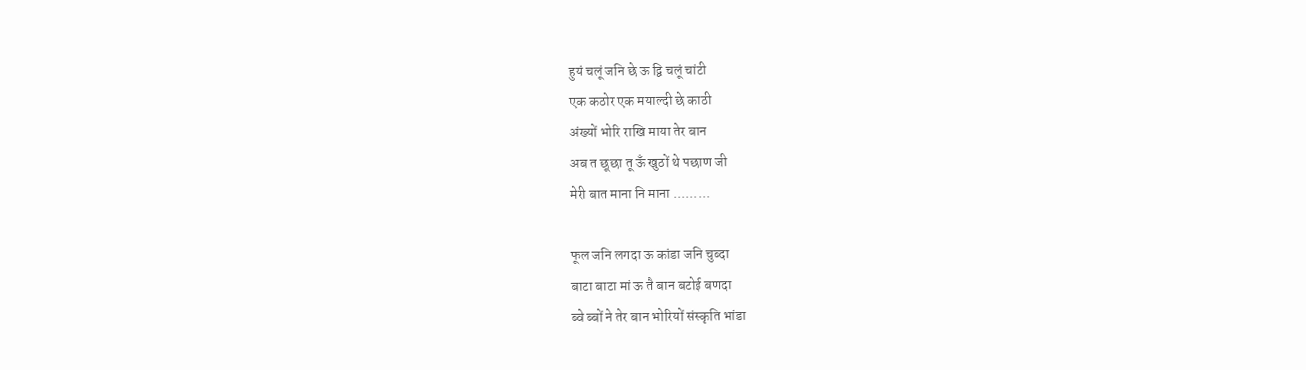हुयं चलूं जनि छे ऊ द्वि चलूं चांटी
एक कठोर एक मयाल्दी छे काठी
अंख्यों भोरि राखि माया तेर बान
अब त छूछा तू ऊँ खुठों थे पछाण जी
मेरी बात माना नि माना .........

फूल जनि लगदा ऊ कांडा जनि चुब्दा
बाटा बाटा मां ऊ तै बान बटोई बणदा
ब्वे ब्बों ने तेर बान भोरियों संस्कृति भांडा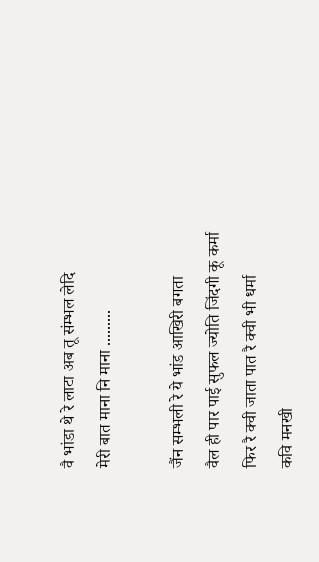वै भांडा थे रे लाटा अब तू संम्भल लेदि
मेरी बात माना नि माना .........

जैंन सम्भली रे ये भांड आखिरी बगता
वैल ही पार पाई सुफल ज्योति जिंदगी कू कर्मा
फिर रै क्वी जाता पात रै क्वी भी धर्मा
कवि मनखी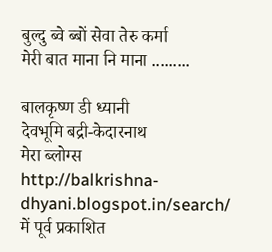बुल्दु ब्वे ब्बों सेवा तेरु कर्मा
मेरी बात माना नि माना .........

बालकृष्ण डी ध्यानी
देवभूमि बद्री-केदारनाथ
मेरा ब्लोग्स
http://balkrishna-dhyani.blogspot.in/search/
में पूर्व प्रकाशित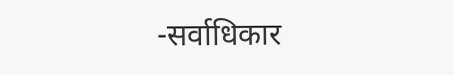-सर्वाधिकार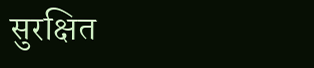सुरक्षित